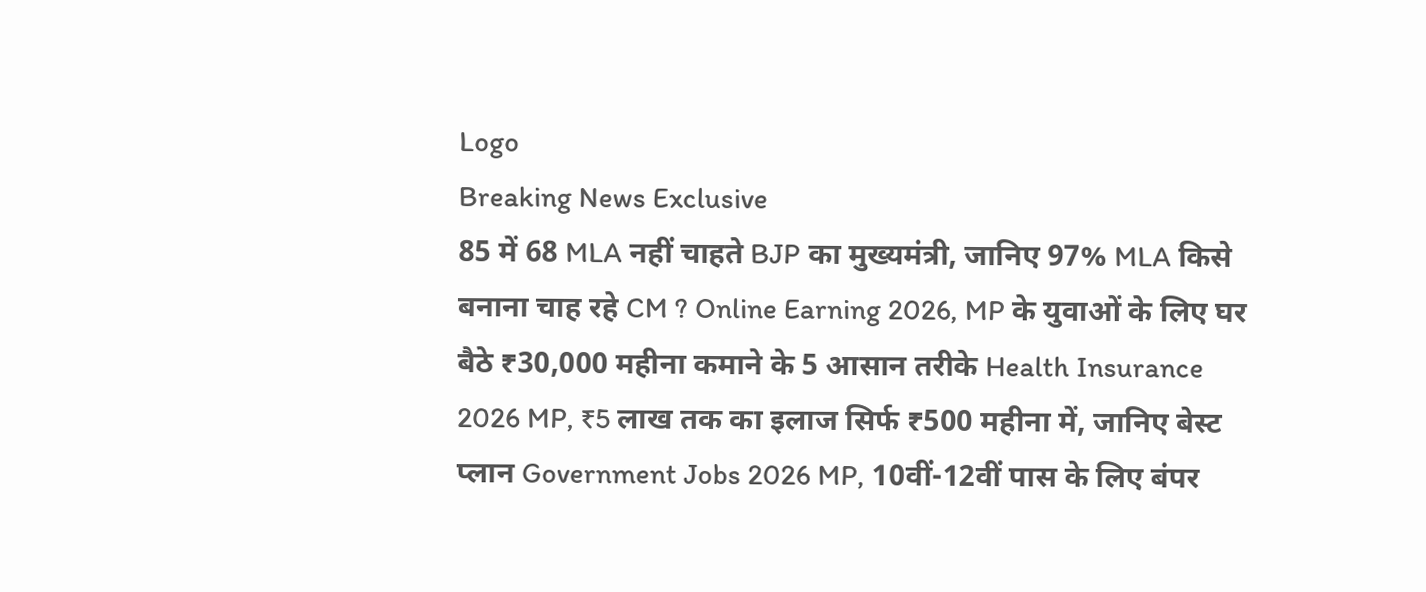Logo
Breaking News Exclusive
85 में 68 MLA नहीं चाहते BJP का मुख्यमंत्री, जानिए 97% MLA किसे बनाना चाह रहे CM ? Online Earning 2026, MP के युवाओं के लिए घर बैठे ₹30,000 महीना कमाने के 5 आसान तरीके Health Insurance 2026 MP, ₹5 लाख तक का इलाज सिर्फ ₹500 महीना में, जानिए बेस्ट प्लान Government Jobs 2026 MP, 10वीं-12वीं पास के लिए बंपर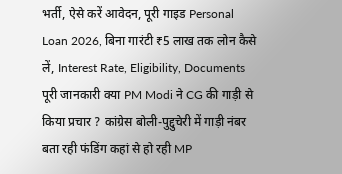भर्ती, ऐसे करें आवेदन, पूरी गाइड Personal Loan 2026, बिना गारंटी ₹5 लाख तक लोन कैसे लें, Interest Rate, Eligibility, Documents पूरी जानकारी क्या PM Modi ने CG की गाड़ी से किया प्रचार ? कांग्रेस बोली-पुद्दुचेरी में गाड़ी नंबर बता रही फंडिंग कहां से हो रही MP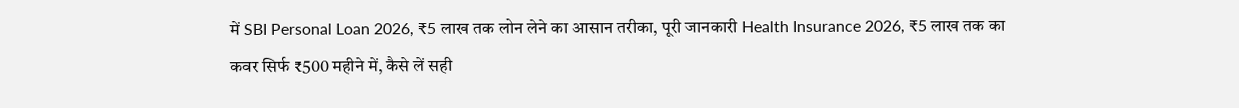में SBI Personal Loan 2026, ₹5 लाख तक लोन लेने का आसान तरीका, पूरी जानकारी Health Insurance 2026, ₹5 लाख तक का कवर सिर्फ ₹500 महीने में, कैसे लें सही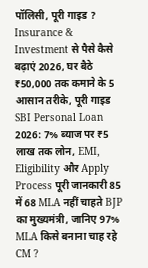पॉलिसी, पूरी गाइड ? Insurance & Investment से पैसे कैसे बढ़ाएं 2026, घर बैठे ₹50,000 तक कमाने के 5 आसान तरीके, पूरी गाइड SBI Personal Loan 2026: 7% ब्याज पर ₹5 लाख तक लोन, EMI, Eligibility और Apply Process पूरी जानकारी 85 में 68 MLA नहीं चाहते BJP का मुख्यमंत्री, जानिए 97% MLA किसे बनाना चाह रहे CM ?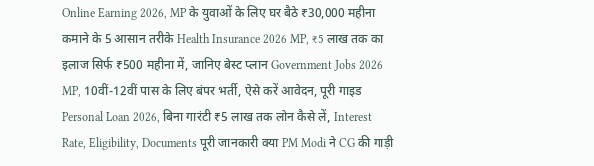Online Earning 2026, MP के युवाओं के लिए घर बैठे ₹30,000 महीना कमाने के 5 आसान तरीके Health Insurance 2026 MP, ₹5 लाख तक का इलाज सिर्फ ₹500 महीना में, जानिए बेस्ट प्लान Government Jobs 2026 MP, 10वीं-12वीं पास के लिए बंपर भर्ती, ऐसे करें आवेदन, पूरी गाइड Personal Loan 2026, बिना गारंटी ₹5 लाख तक लोन कैसे लें, Interest Rate, Eligibility, Documents पूरी जानकारी क्या PM Modi ने CG की गाड़ी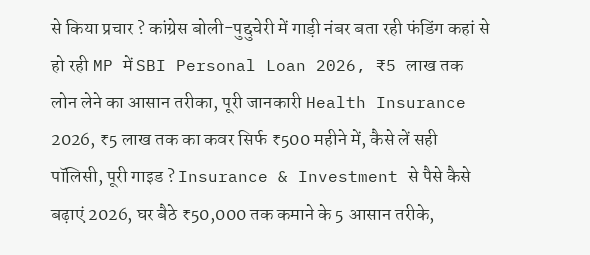से किया प्रचार ? कांग्रेस बोली-पुद्दुचेरी में गाड़ी नंबर बता रही फंडिंग कहां से हो रही MP में SBI Personal Loan 2026, ₹5 लाख तक लोन लेने का आसान तरीका, पूरी जानकारी Health Insurance 2026, ₹5 लाख तक का कवर सिर्फ ₹500 महीने में, कैसे लें सही पॉलिसी, पूरी गाइड ? Insurance & Investment से पैसे कैसे बढ़ाएं 2026, घर बैठे ₹50,000 तक कमाने के 5 आसान तरीके,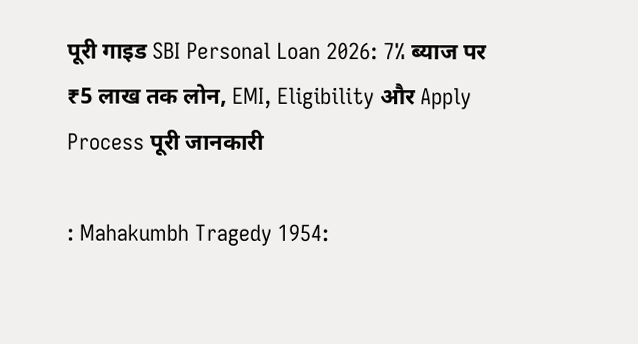पूरी गाइड SBI Personal Loan 2026: 7% ब्याज पर ₹5 लाख तक लोन, EMI, Eligibility और Apply Process पूरी जानकारी

: Mahakumbh Tragedy 1954: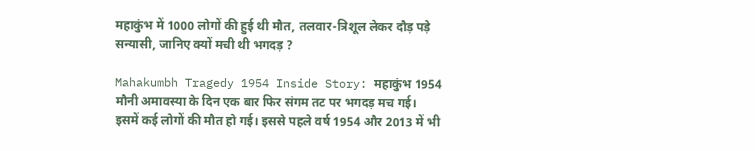महाकुंभ में 1000 लोगों की हुई थी मौत, तलवार-त्रिशूल लेकर दौड़ पड़े सन्यासी, जानिए क्यों मची थी भगदड़ ?

Mahakumbh Tragedy 1954 Inside Story: महाकुंभ 1954 मौनी अमावस्या के दिन एक बार फिर संगम तट पर भगदड़ मच गई। इसमें कई लोगों की मौत हो गई। इससे पहले वर्ष 1954 और 2013 में भी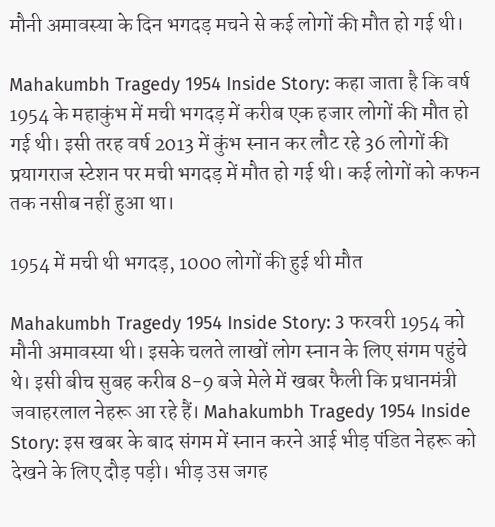मौनी अमावस्या के दिन भगदड़ मचने से कई लोगों की मौत हो गई थी।

Mahakumbh Tragedy 1954 Inside Story: कहा जाता है कि वर्ष 1954 के महाकुंभ में मची भगदड़ में करीब एक हजार लोगों की मौत हो गई थी। इसी तरह वर्ष 2013 में कुंभ स्नान कर लौट रहे 36 लोगों की प्रयागराज स्टेशन पर मची भगदड़ में मौत हो गई थी। कई लोगों को कफन तक नसीब नहीं हुआ था।

1954 में मची थी भगदड़, 1000 लोगों की हुई थी मौत

Mahakumbh Tragedy 1954 Inside Story: 3 फरवरी 1954 को मौनी अमावस्या थी। इसके चलते लाखों लोग स्नान के लिए संगम पहुंचे थे। इसी बीच सुबह करीब 8-9 बजे मेले में खबर फैली कि प्रधानमंत्री जवाहरलाल नेहरू आ रहे हैं। Mahakumbh Tragedy 1954 Inside Story: इस खबर के बाद संगम में स्नान करने आई भीड़ पंडित नेहरू को देखने के लिए दौड़ पड़ी। भीड़ उस जगह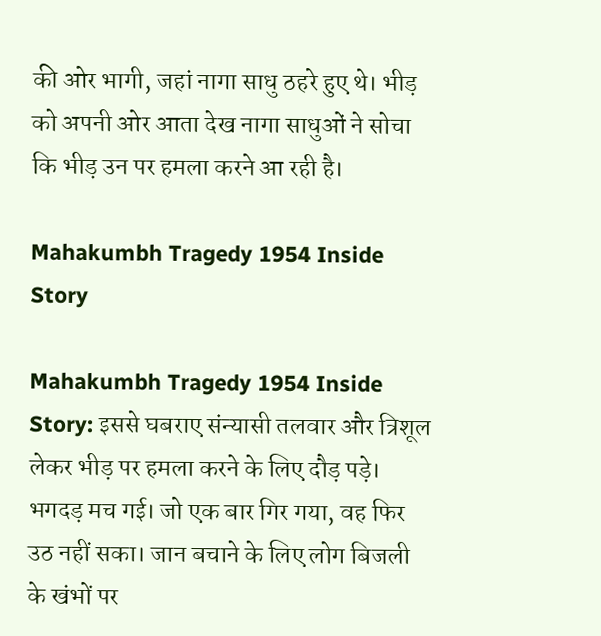की ओर भागी, जहां नागा साधु ठहरे हुए थे। भीड़ को अपनी ओर आता देख नागा साधुओं ने सोचा कि भीड़ उन पर हमला करने आ रही है।

Mahakumbh Tragedy 1954 Inside Story

Mahakumbh Tragedy 1954 Inside Story: इससे घबराए संन्यासी तलवार और त्रिशूल लेकर भीड़ पर हमला करने के लिए दौड़ पड़े। भगदड़ मच गई। जो एक बार गिर गया, वह फिर उठ नहीं सका। जान बचाने के लिए लोग बिजली के खंभों पर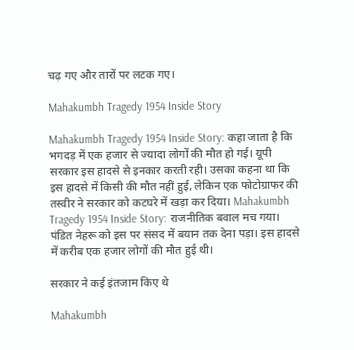चढ़ गए और तारों पर लटक गए।

Mahakumbh Tragedy 1954 Inside Story

Mahakumbh Tragedy 1954 Inside Story: कहा जाता है कि भगदड़ में एक हजार से ज्यादा लोगों की मौत हो गई। यूपी सरकार इस हादसे से इनकार करती रही। उसका कहना था कि इस हादसे में किसी की मौत नहीं हुई, लेकिन एक फोटोग्राफर की तस्वीर ने सरकार को कटघरे में खड़ा कर दिया। Mahakumbh Tragedy 1954 Inside Story: राजनीतिक बवाल मच गया। पंडित नेहरू को इस पर संसद में बयान तक देना पड़ा। इस हादसे में करीब एक हजार लोगों की मौत हुई थी।

सरकार ने कई इंतजाम किए थे

Mahakumbh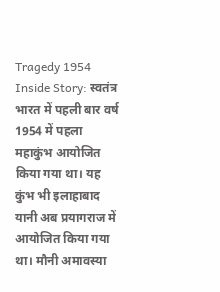Tragedy 1954 Inside Story: स्वतंत्र भारत में पहली बार वर्ष 1954 में पहला महाकुंभ आयोजित किया गया था। यह कुंभ भी इलाहाबाद यानी अब प्रयागराज में आयोजित किया गया था। मौनी अमावस्या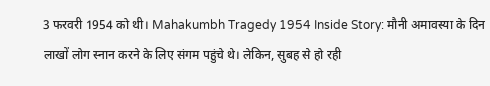3 फरवरी 1954 को थी। Mahakumbh Tragedy 1954 Inside Story: मौनी अमावस्या के दिन लाखों लोग स्नान करने के लिए संगम पहुंचे थे। लेकिन, सुबह से हो रही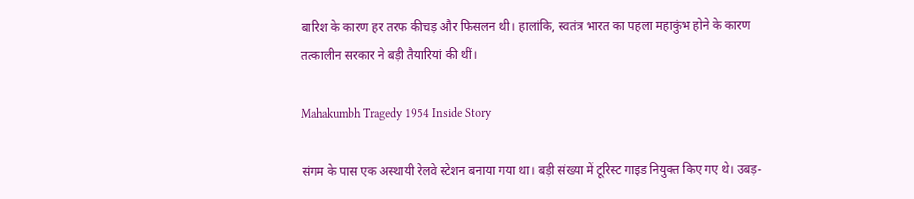बारिश के कारण हर तरफ कीचड़ और फिसलन थी। हालांकि, स्वतंत्र भारत का पहला महाकुंभ होने के कारण तत्कालीन सरकार ने बड़ी तैयारियां की थीं।

Mahakumbh Tragedy 1954 Inside Story

संगम के पास एक अस्थायी रेलवे स्टेशन बनाया गया था। बड़ी संख्या में टूरिस्ट गाइड नियुक्त किए गए थे। उबड़-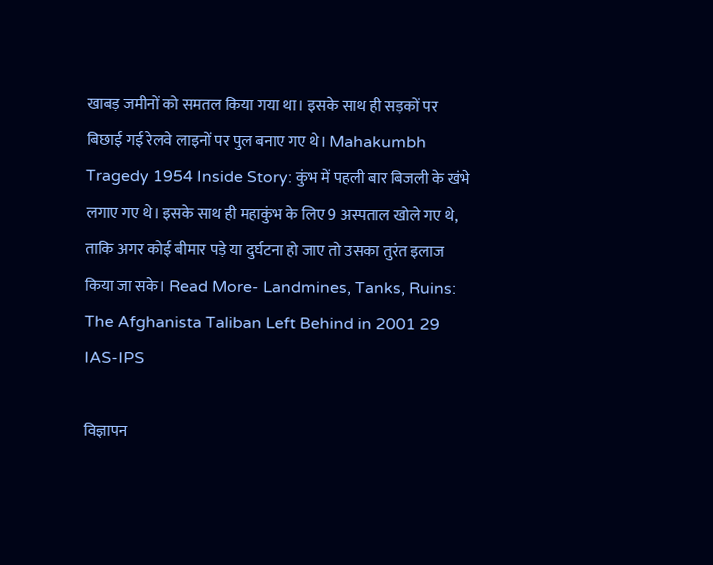खाबड़ जमीनों को समतल किया गया था। इसके साथ ही सड़कों पर बिछाई गई रेलवे लाइनों पर पुल बनाए गए थे। Mahakumbh Tragedy 1954 Inside Story: कुंभ में पहली बार बिजली के खंभे लगाए गए थे। इसके साथ ही महाकुंभ के लिए 9 अस्पताल खोले गए थे, ताकि अगर कोई बीमार पड़े या दुर्घटना हो जाए तो उसका तुरंत इलाज किया जा सके। Read More- Landmines, Tanks, Ruins: The Afghanista Taliban Left Behind in 2001 29 IAS-IPS

विज्ञापन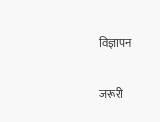विज्ञापन

जरूरी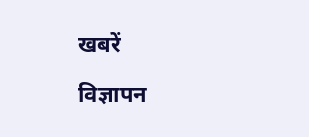खबरें

विज्ञापन